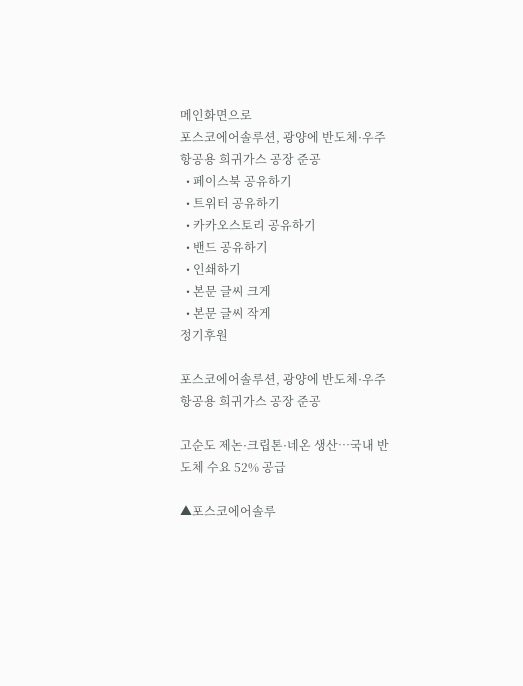메인화면으로
포스코에어솔루션, 광양에 반도체·우주항공용 희귀가스 공장 준공
  • 페이스북 공유하기
  • 트위터 공유하기
  • 카카오스토리 공유하기
  • 밴드 공유하기
  • 인쇄하기
  • 본문 글씨 크게
  • 본문 글씨 작게
정기후원

포스코에어솔루션, 광양에 반도체·우주항공용 희귀가스 공장 준공

고순도 제논·크립톤·네온 생산…국내 반도체 수요 52% 공급

▲포스코에어솔루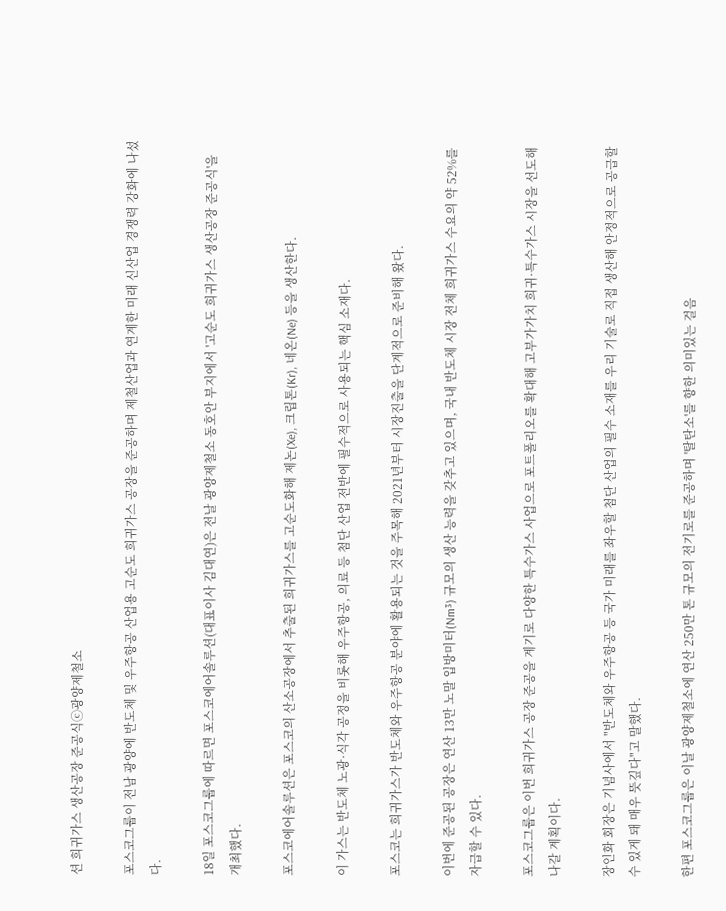션 희귀가스 생산공장 준공식ⓒ광양제철소

포스코그룹이 전남 광양에 반도체 및 우주항공 산업용 고순도 희귀가스 공장을 준공하며 제철산업과 연계한 미래 신산업 경쟁력 강화에 나섰다.

18일 포스코그룹에 따르면 포스코에어솔루션(대표이사 김대연)은 전날 광양제철소 동호안 부지에서 '고순도 희귀가스 생산공장 준공식'을 개최했다.

포스코에어솔루션은 포스코의 산소공장에서 추출된 희귀가스를 고순도화해 제논(Xe), 크립톤(Kr), 네온(Ne) 등을 생산한다.

이 가스는 반도체 노광·식각 공정을 비롯해 우주항공, 의료 등 첨단 산업 전반에 필수적으로 사용되는 핵심 소재다.

포스코는 희귀가스가 반도체와 우주항공 분야에 활용되는 것을 주목해 2021년부터 시장진출을 단계적으로 준비해 왔다.

이번에 준공된 공장은 연산 13만 노말 입방미터(Nm³) 규모의 생산 능력을 갖추고 있으며, 국내 반도체 시장 전체 희귀가스 수요의 약 52%를 자급할 수 있다.

포스코그룹은 이번 희귀가스 공장 준공을 계기로 다양한 특수가스 사업으로 포트폴리오를 확대해 고부가가치 희귀·특수가스 시장을 선도해 나갈 계획이다.

장인화 회장은 기념사에서 "반도체와 우주항공 등 국가 미래를 좌우할 첨단 산업의 필수 소재를 우리 기술로 직접 생산해 안정적으로 공급할 수 있게 돼 매우 뜻깊다"고 말했다.

한편 포스코그룹은 이날 광양제철소에 연산 250만 톤 규모의 전기로를 준공하며 '탈탄소'를 향한 의미있는 걸음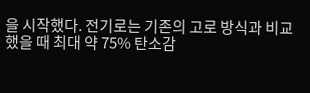을 시작했다. 전기로는 기존의 고로 방식과 비교했을 때 최대 약 75% 탄소감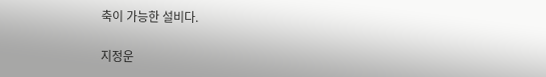축이 가능한 설비다.

지정운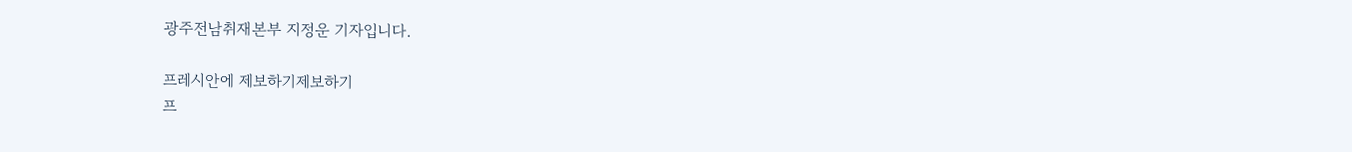광주전남취재본부 지정운 기자입니다.

프레시안에 제보하기제보하기
프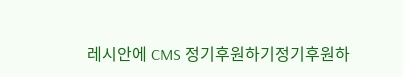레시안에 CMS 정기후원하기정기후원하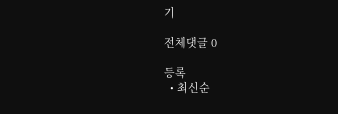기

전체댓글 0

등록
  • 최신순